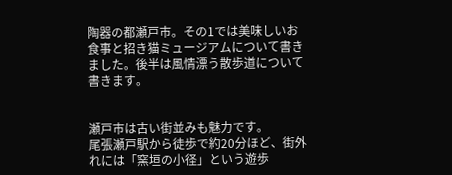陶器の都瀬戸市。その1では美味しいお食事と招き猫ミュージアムについて書きました。後半は風情漂う散歩道について書きます。


瀬戸市は古い街並みも魅力です。
尾張瀬戸駅から徒歩で約20分ほど、街外れには「窯垣の小径」という遊歩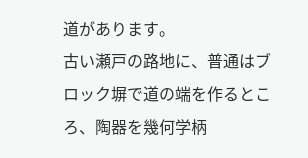道があります。
古い瀬戸の路地に、普通はブロック塀で道の端を作るところ、陶器を幾何学柄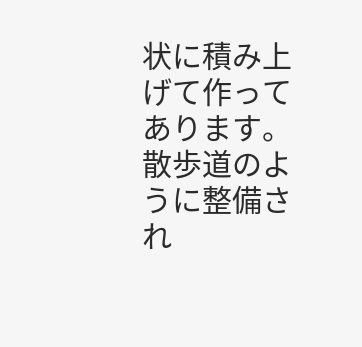状に積み上げて作ってあります。
散歩道のように整備され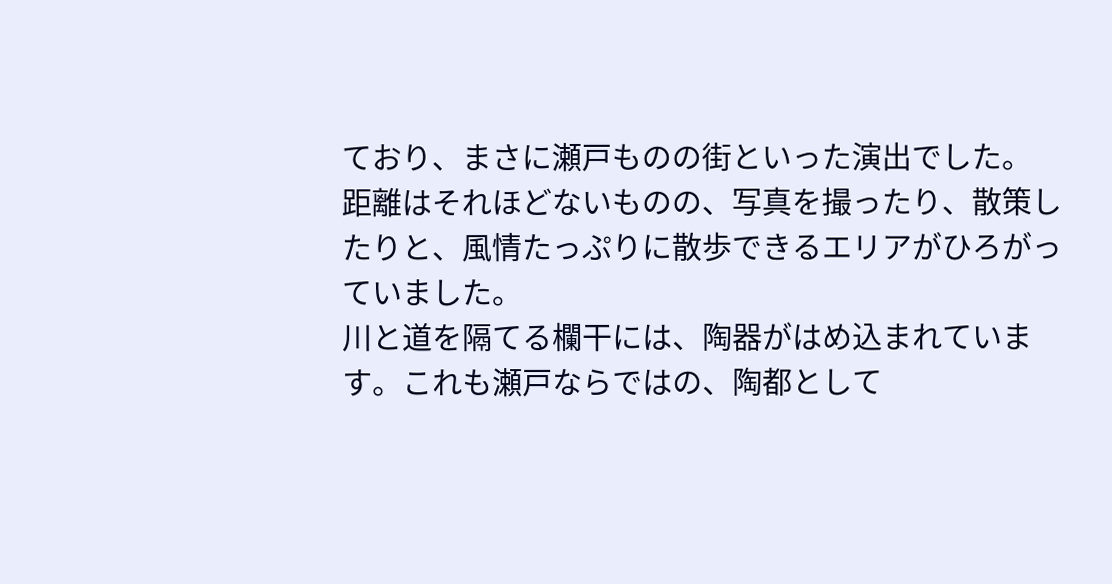ており、まさに瀬戸ものの街といった演出でした。
距離はそれほどないものの、写真を撮ったり、散策したりと、風情たっぷりに散歩できるエリアがひろがっていました。
川と道を隔てる欄干には、陶器がはめ込まれています。これも瀬戸ならではの、陶都として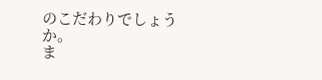のこだわりでしょうか。
ま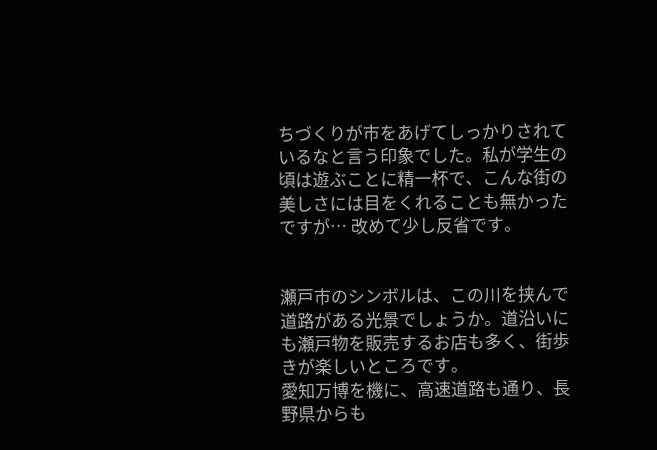ちづくりが市をあげてしっかりされているなと言う印象でした。私が学生の頃は遊ぶことに精一杯で、こんな街の美しさには目をくれることも無かったですが… 改めて少し反省です。


瀬戸市のシンボルは、この川を挟んで道路がある光景でしょうか。道沿いにも瀬戸物を販売するお店も多く、街歩きが楽しいところです。
愛知万博を機に、高速道路も通り、長野県からも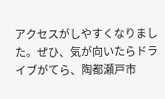アクセスがしやすくなりました。ぜひ、気が向いたらドライブがてら、陶都瀬戸市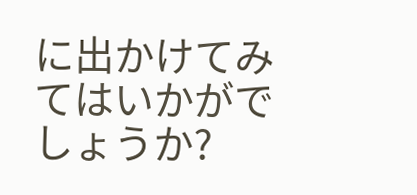に出かけてみてはいかがでしょうか?